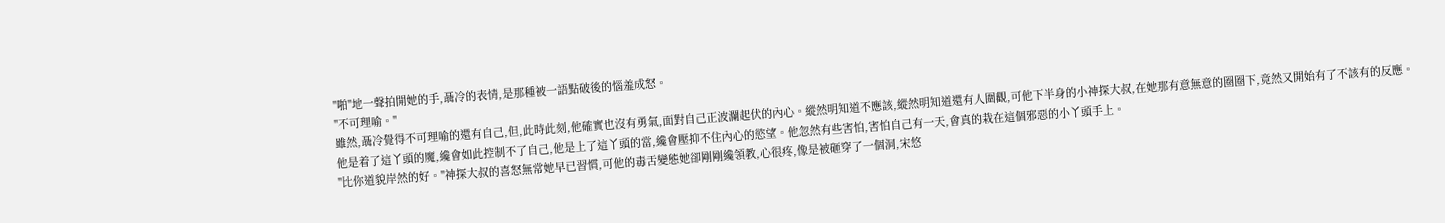"啪"地一聲拍開她的手,聶冷的表情,是那種被一語點破後的惱羞成怒。
"不可理喻。"
雖然,聶冷覺得不可理喻的還有自己,但,此時此刻,他確實也沒有勇氣,面對自己正波瀾起伏的內心。縱然明知道不應該,縱然明知道還有人圍觀,可他下半身的小神探大叔,在她那有意無意的圈圈下,竟然又開始有了不該有的反應。
他是着了這丫頭的魔,纔會如此控制不了自己,他是上了這丫頭的當,纔會壓抑不住內心的慾望。他忽然有些害怕,害怕自己有一天,會真的栽在這個邪惡的小丫頭手上。
"比你道貌岸然的好。"神探大叔的喜怒無常她早已習慣,可他的毒舌變態她卻剛剛纔領教,心很疼,像是被砸穿了一個洞,宋悠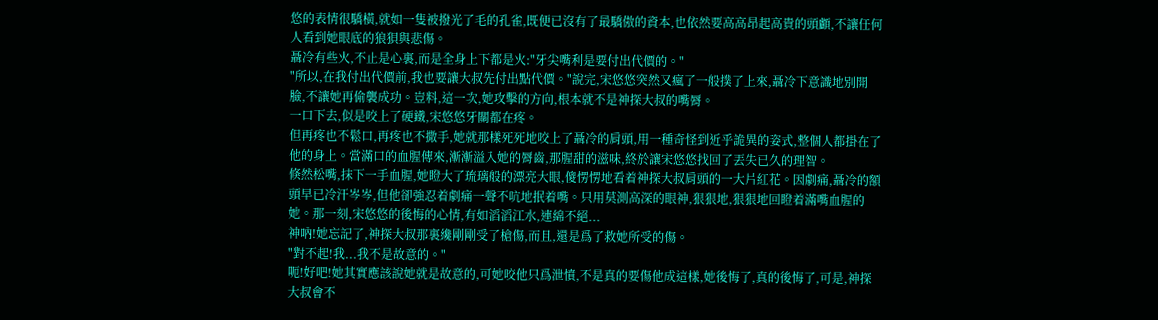悠的表情很驕橫,就如一隻被撥光了毛的孔雀,既便已沒有了最驕傲的資本,也依然要高高昂起高貴的頭顱,不讓任何人看到她眼底的狼狽與悲傷。
聶冷有些火,不止是心裏,而是全身上下都是火:"牙尖嘴利是要付出代價的。"
"所以,在我付出代價前,我也要讓大叔先付出點代價。"說完,宋悠悠突然又瘋了一般撲了上來,聶冷下意識地別開臉,不讓她再偷襲成功。豈料,這一次,她攻擊的方向,根本就不是神探大叔的嘴脣。
一口下去,似是咬上了硬鐵,宋悠悠牙關都在疼。
但再疼也不鬆口,再疼也不撒手,她就那樣死死地咬上了聶冷的肩頭,用一種奇怪到近乎詭異的姿式,整個人都掛在了他的身上。當滿口的血腥傳來,漸漸溢入她的脣齒,那腥甜的滋味,終於讓宋悠悠找回了丟失已久的理智。
倏然松嘴,抹下一手血腥,她瞪大了琉璃般的漂亮大眼,傻愣愣地看着神探大叔肩頭的一大片紅花。因劇痛,聶冷的額頭早已冷汗岑岑,但他卻強忍着劇痛一聲不吭地抿着嘴。只用莫測高深的眼神,狠狠地,狠狠地回瞪着滿嘴血腥的她。那一刻,宋悠悠的後悔的心情,有如滔滔江水,連綿不絕...
神吶!她忘記了,神探大叔那裏纔剛剛受了槍傷,而且,還是爲了救她所受的傷。
"對不起!我...我不是故意的。"
呃!好吧!她其實應該說她就是故意的,可她咬他只爲泄憤,不是真的要傷他成這樣,她後悔了,真的後悔了,可是,神探大叔會不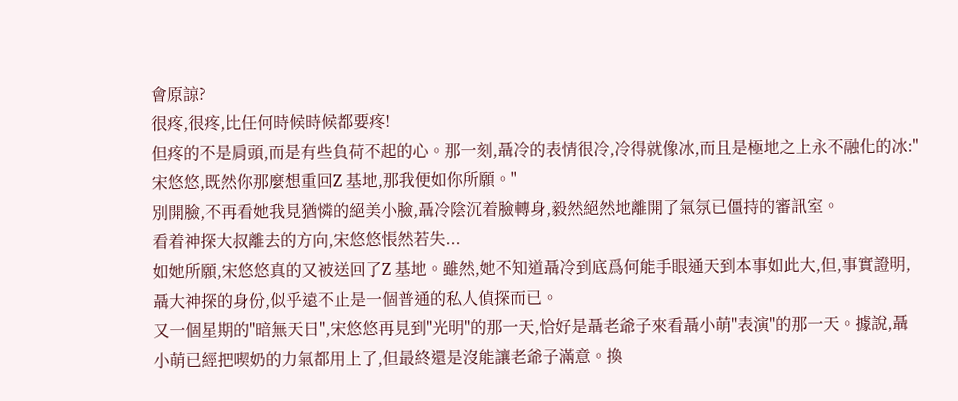會原諒?
很疼,很疼,比任何時候時候都要疼!
但疼的不是肩頭,而是有些負荷不起的心。那一刻,聶冷的表情很冷,冷得就像冰,而且是極地之上永不融化的冰:"宋悠悠,既然你那麼想重回Z 基地,那我便如你所願。"
別開臉,不再看她我見猶憐的絕美小臉,聶冷陰沉着臉轉身,毅然絕然地離開了氣氛已僵持的審訊室。
看着神探大叔離去的方向,宋悠悠悵然若失...
如她所願,宋悠悠真的又被送回了Z 基地。雖然,她不知道聶冷到底爲何能手眼通天到本事如此大,但,事實證明,聶大神探的身份,似乎遠不止是一個普通的私人偵探而已。
又一個星期的"暗無天日",宋悠悠再見到"光明"的那一天,恰好是聶老爺子來看聶小萌"表演"的那一天。據說,聶小萌已經把喫奶的力氣都用上了,但最終還是沒能讓老爺子滿意。換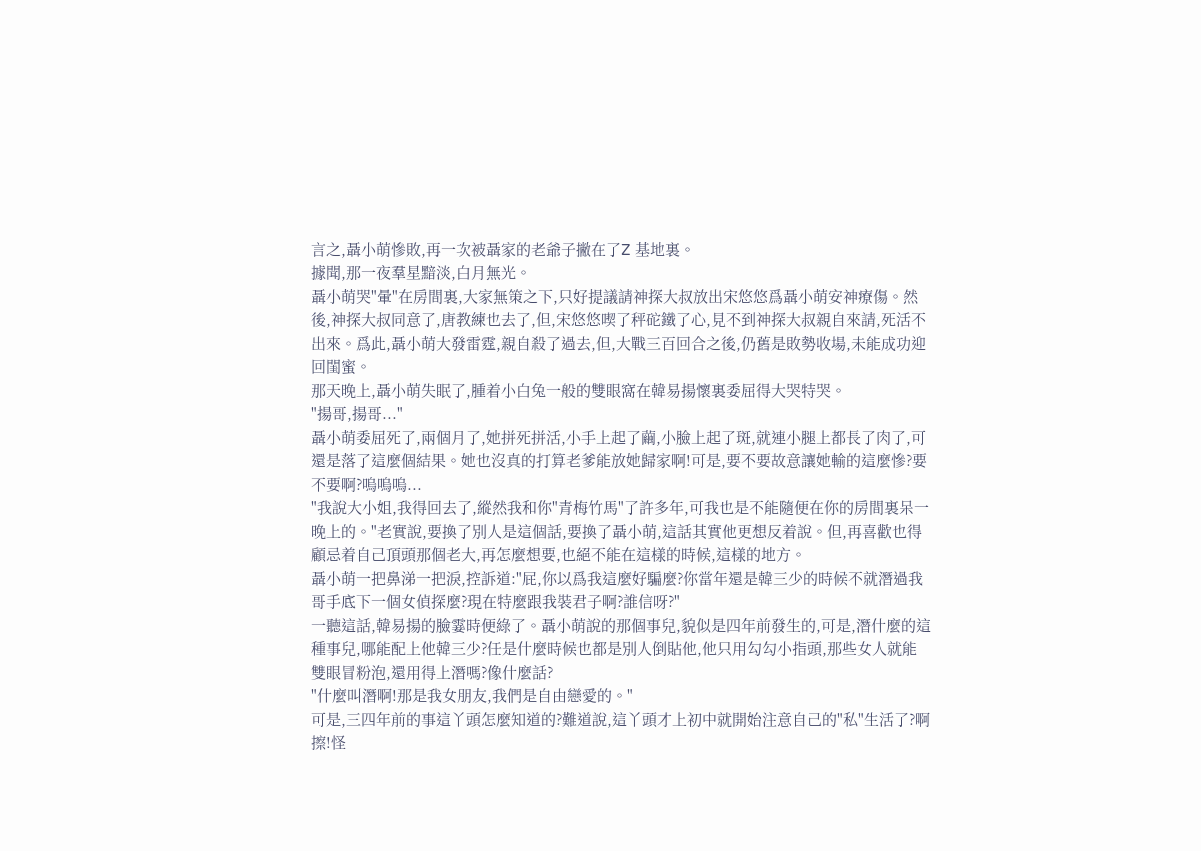言之,聶小萌慘敗,再一次被聶家的老爺子撇在了Z 基地裏。
據聞,那一夜羣星黯淡,白月無光。
聶小萌哭"暈"在房間裏,大家無策之下,只好提議請神探大叔放出宋悠悠爲聶小萌安神療傷。然後,神探大叔同意了,唐教練也去了,但,宋悠悠喫了秤砣鐵了心,見不到神探大叔親自來請,死活不出來。爲此,聶小萌大發雷霆,親自殺了過去,但,大戰三百回合之後,仍舊是敗勢收場,未能成功迎回閨蜜。
那天晚上,聶小萌失眠了,腫着小白兔一般的雙眼窩在韓易揚懷裏委屈得大哭特哭。
"揚哥,揚哥..."
聶小萌委屈死了,兩個月了,她拼死拼活,小手上起了繭,小臉上起了斑,就連小腿上都長了肉了,可還是落了這麼個結果。她也沒真的打算老爹能放她歸家啊!可是,要不要故意讓她輸的這麼慘?要不要啊?嗚嗚嗚...
"我說大小姐,我得回去了,縱然我和你"青梅竹馬"了許多年,可我也是不能隨便在你的房間裏呆一晚上的。"老實說,要換了別人是這個話,要換了聶小萌,這話其實他更想反着說。但,再喜歡也得顧忌着自己頂頭那個老大,再怎麼想要,也絕不能在這樣的時候,這樣的地方。
聶小萌一把鼻涕一把淚,控訴道:"屁,你以爲我這麼好騙麼?你當年還是韓三少的時候不就潛過我哥手底下一個女偵探麼?現在特麼跟我裝君子啊?誰信呀?"
一聽這話,韓易揚的臉霎時便綠了。聶小萌說的那個事兒,貌似是四年前發生的,可是,潛什麼的這種事兒,哪能配上他韓三少?任是什麼時候也都是別人倒貼他,他只用勾勾小指頭,那些女人就能雙眼冒粉泡,還用得上潛嗎?像什麼話?
"什麼叫潛啊!那是我女朋友,我們是自由戀愛的。"
可是,三四年前的事這丫頭怎麼知道的?難道說,這丫頭才上初中就開始注意自己的"私"生活了?啊擦!怪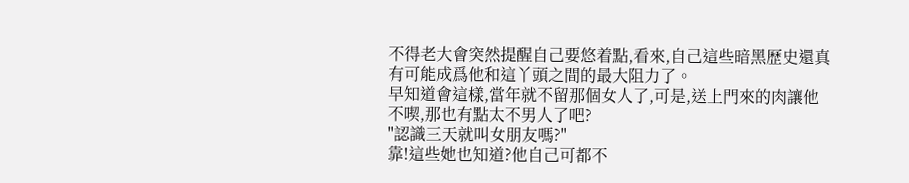不得老大會突然提醒自己要悠着點,看來,自己這些暗黑歷史還真有可能成爲他和這丫頭之間的最大阻力了。
早知道會這樣,當年就不留那個女人了,可是,送上門來的肉讓他不喫,那也有點太不男人了吧?
"認識三天就叫女朋友嗎?"
靠!這些她也知道?他自己可都不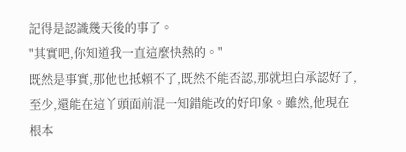記得是認識幾天後的事了。
"其實吧,你知道我一直這麼快熱的。"
既然是事實,那他也抵賴不了,既然不能否認,那就坦白承認好了,至少,還能在這丫頭面前混一知錯能改的好印象。雖然,他現在根本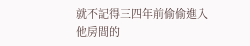就不記得三四年前偷偷進入他房間的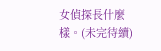女偵探長什麼樣。(未完待續)